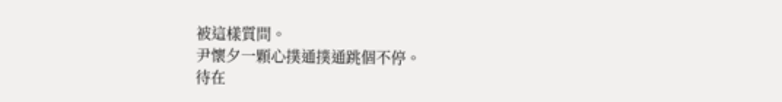被這樣質問。
尹懷夕一顆心撲通撲通跳個不停。
待在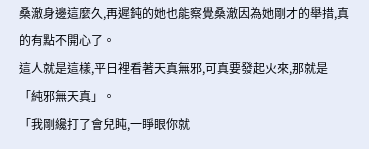桑澈身邊這麼久,再遲鈍的她也能察覺桑澈因為她剛才的舉措,真的有點不開心了。
這人就是這樣,平日裡看著天真無邪,可真要發起火來,那就是「純邪無天真」。
「我剛纔打了會兒盹,一睜眼你就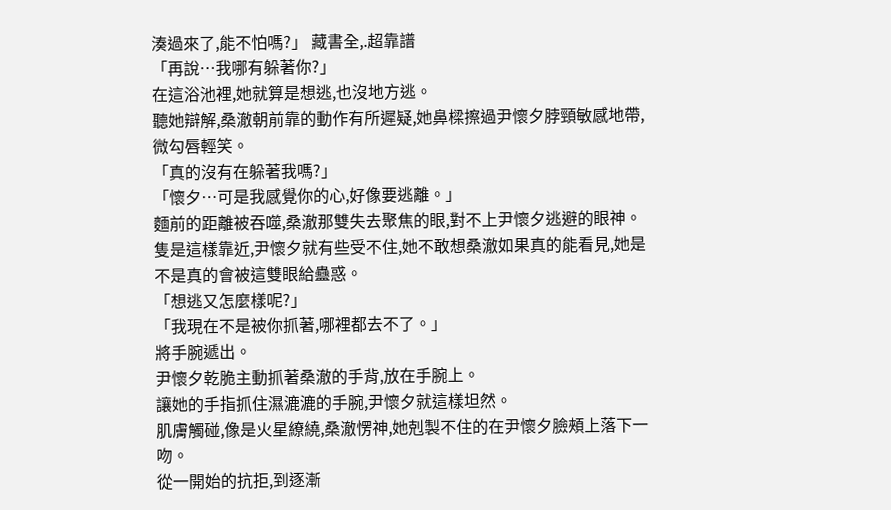湊過來了,能不怕嗎?」 藏書全,.超靠譜
「再說…我哪有躲著你?」
在這浴池裡,她就算是想逃,也沒地方逃。
聽她辯解,桑澈朝前靠的動作有所遲疑,她鼻樑擦過尹懷夕脖頸敏感地帶,微勾唇輕笑。
「真的沒有在躲著我嗎?」
「懷夕…可是我感覺你的心,好像要逃離。」
麵前的距離被吞噬,桑澈那雙失去聚焦的眼,對不上尹懷夕逃避的眼神。
隻是這樣靠近,尹懷夕就有些受不住,她不敢想桑澈如果真的能看見,她是不是真的會被這雙眼給蠱惑。
「想逃又怎麼樣呢?」
「我現在不是被你抓著,哪裡都去不了。」
將手腕遞出。
尹懷夕乾脆主動抓著桑澈的手背,放在手腕上。
讓她的手指抓住濕漉漉的手腕,尹懷夕就這樣坦然。
肌膚觸碰,像是火星繚繞,桑澈愣神,她剋製不住的在尹懷夕臉頰上落下一吻。
從一開始的抗拒,到逐漸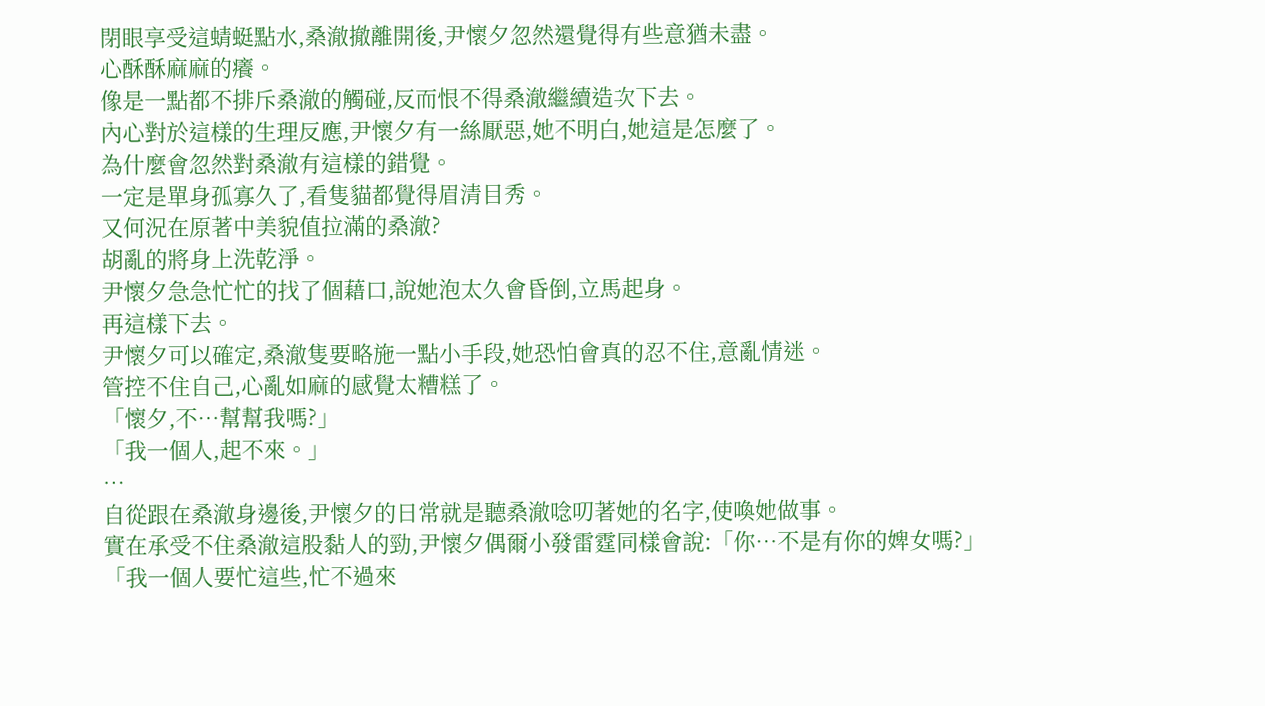閉眼享受這蜻蜓點水,桑澈撤離開後,尹懷夕忽然還覺得有些意猶未盡。
心酥酥麻麻的癢。
像是一點都不排斥桑澈的觸碰,反而恨不得桑澈繼續造次下去。
內心對於這樣的生理反應,尹懷夕有一絲厭惡,她不明白,她這是怎麼了。
為什麼會忽然對桑澈有這樣的錯覺。
一定是單身孤寡久了,看隻貓都覺得眉清目秀。
又何況在原著中美貌值拉滿的桑澈?
胡亂的將身上洗乾淨。
尹懷夕急急忙忙的找了個藉口,說她泡太久會昏倒,立馬起身。
再這樣下去。
尹懷夕可以確定,桑澈隻要略施一點小手段,她恐怕會真的忍不住,意亂情迷。
管控不住自己,心亂如麻的感覺太糟糕了。
「懷夕,不…幫幫我嗎?」
「我一個人,起不來。」
…
自從跟在桑澈身邊後,尹懷夕的日常就是聽桑澈唸叨著她的名字,使喚她做事。
實在承受不住桑澈這股黏人的勁,尹懷夕偶爾小發雷霆同樣會說:「你…不是有你的婢女嗎?」
「我一個人要忙這些,忙不過來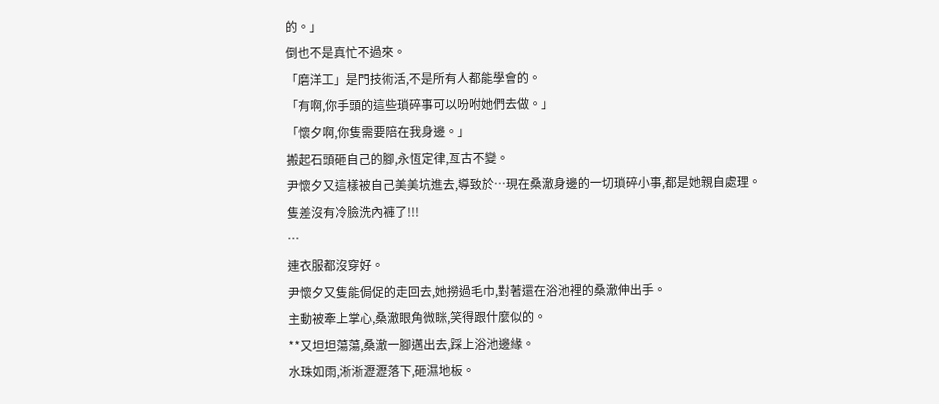的。」
倒也不是真忙不過來。
「磨洋工」是門技術活,不是所有人都能學會的。
「有啊,你手頭的這些瑣碎事可以吩咐她們去做。」
「懷夕啊,你隻需要陪在我身邊。」
搬起石頭砸自己的腳,永恆定律,亙古不變。
尹懷夕又這樣被自己美美坑進去,導致於…現在桑澈身邊的一切瑣碎小事,都是她親自處理。
隻差沒有冷臉洗內褲了!!!
…
連衣服都沒穿好。
尹懷夕又隻能侷促的走回去,她撈過毛巾,對著還在浴池裡的桑澈伸出手。
主動被牽上掌心,桑澈眼角微眯,笑得跟什麼似的。
**又坦坦蕩蕩,桑澈一腳邁出去,踩上浴池邊緣。
水珠如雨,淅淅瀝瀝落下,砸濕地板。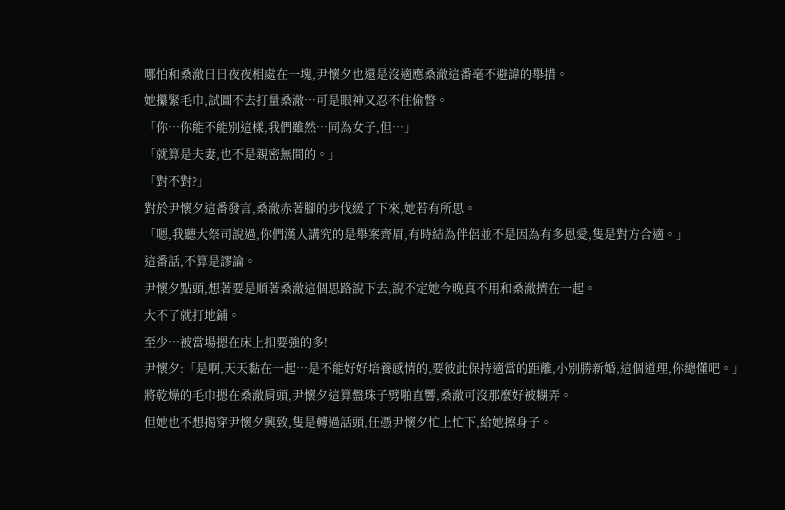哪怕和桑澈日日夜夜相處在一塊,尹懷夕也還是沒適應桑澈這番毫不避諱的舉措。
她攥緊毛巾,試圖不去打量桑澈…可是眼神又忍不住偷瞥。
「你…你能不能別這樣,我們雖然…同為女子,但…」
「就算是夫妻,也不是親密無間的。」
「對不對?」
對於尹懷夕這番發言,桑澈赤著腳的步伐緩了下來,她若有所思。
「嗯,我聽大祭司說過,你們漢人講究的是舉案齊眉,有時結為伴侶並不是因為有多恩愛,隻是對方合適。」
這番話,不算是謬論。
尹懷夕點頭,想著要是順著桑澈這個思路說下去,說不定她今晚真不用和桑澈擠在一起。
大不了就打地鋪。
至少…被當場摁在床上扣要強的多!
尹懷夕:「是啊,天天黏在一起…是不能好好培養感情的,要彼此保持適當的距離,小別勝新婚,這個道理,你總懂吧。」
將乾燥的毛巾摁在桑澈肩頭,尹懷夕這算盤珠子劈啪直響,桑澈可沒那麼好被糊弄。
但她也不想揭穿尹懷夕興致,隻是轉過話頭,任憑尹懷夕忙上忙下,給她擦身子。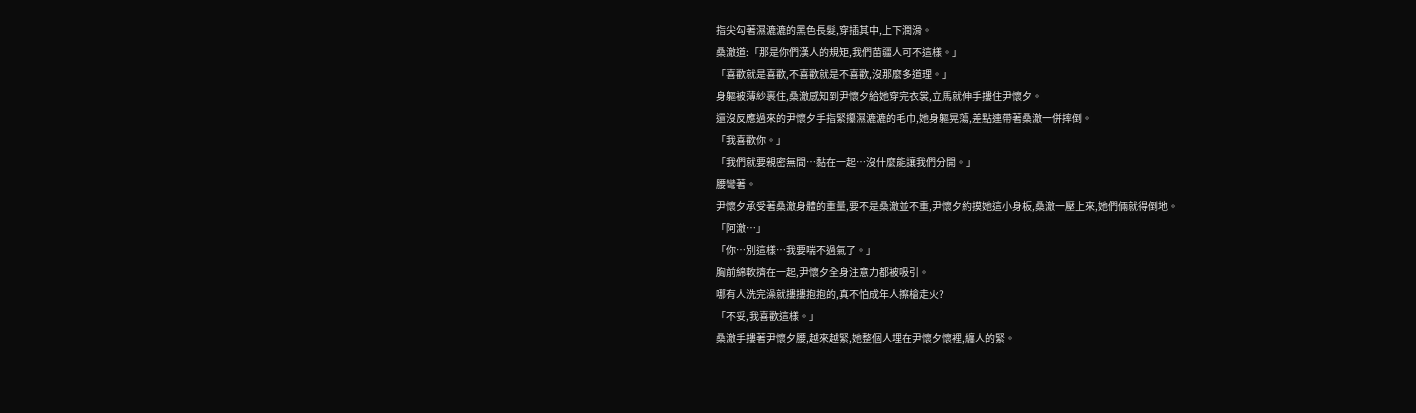指尖勾著濕漉漉的黑色長髮,穿插其中,上下潤滑。
桑澈道:「那是你們漢人的規矩,我們苗疆人可不這樣。」
「喜歡就是喜歡,不喜歡就是不喜歡,沒那麼多道理。」
身軀被薄紗裹住,桑澈感知到尹懷夕給她穿完衣裳,立馬就伸手摟住尹懷夕。
還沒反應過來的尹懷夕手指緊攥濕漉漉的毛巾,她身軀晃蕩,差點連帶著桑澈一併摔倒。
「我喜歡你。」
「我們就要親密無間…黏在一起…沒什麼能讓我們分開。」
腰彎著。
尹懷夕承受著桑澈身體的重量,要不是桑澈並不重,尹懷夕約摸她這小身板,桑澈一壓上來,她們倆就得倒地。
「阿澈…」
「你…別這樣…我要喘不過氣了。」
胸前綿軟擠在一起,尹懷夕全身注意力都被吸引。
哪有人洗完澡就摟摟抱抱的,真不怕成年人擦槍走火?
「不妥,我喜歡這樣。」
桑澈手摟著尹懷夕腰,越來越緊,她整個人埋在尹懷夕懷裡,纏人的緊。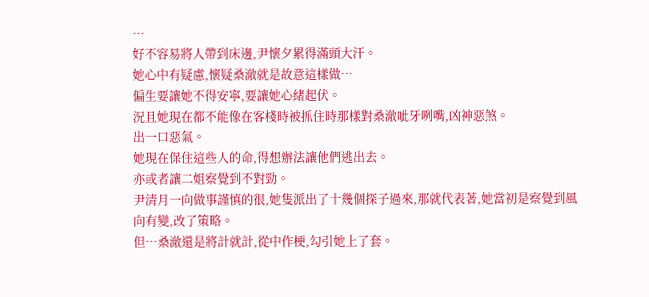…
好不容易將人帶到床邊,尹懷夕累得滿頭大汗。
她心中有疑慮,懷疑桑澈就是故意這樣做…
偏生要讓她不得安寧,要讓她心緒起伏。
況且她現在都不能像在客棧時被抓住時那樣對桑澈呲牙咧嘴,凶神惡煞。
出一口惡氣。
她現在保住這些人的命,得想辦法讓他們逃出去。
亦或者讓二姐察覺到不對勁。
尹清月一向做事謹慎的很,她隻派出了十幾個探子過來,那就代表著,她當初是察覺到風向有變,改了策略。
但…桑澈還是將計就計,從中作梗,勾引她上了套。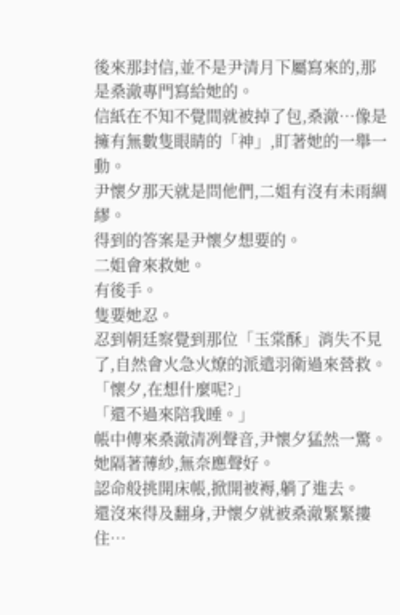後來那封信,並不是尹清月下屬寫來的,那是桑澈專門寫給她的。
信紙在不知不覺間就被掉了包,桑澈…像是擁有無數隻眼睛的「神」,盯著她的一舉一動。
尹懷夕那天就是問他們,二姐有沒有未雨綢繆。
得到的答案是尹懷夕想要的。
二姐會來救她。
有後手。
隻要她忍。
忍到朝廷察覺到那位「玉棠酥」消失不見了,自然會火急火燎的派遣羽衛過來營救。
「懷夕,在想什麼呢?」
「還不過來陪我睡。」
帳中傳來桑澈清冽聲音,尹懷夕猛然一驚。
她隔著薄紗,無奈應聲好。
認命般挑開床帳,掀開被褥,躺了進去。
還沒來得及翻身,尹懷夕就被桑澈緊緊摟住…